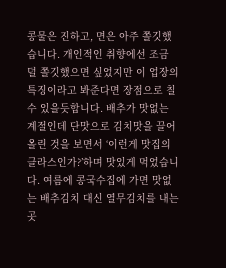콩물은 진하고, 면은 아주 쫄깃했습니다. 개인적인 취향에선 조금 덜 쫄깃했으면 싶었지만 이 업장의 특징이라고 봐준다면 장점으로 칠 수 있을듯합니다. 배추가 맛없는 계절인데 단맛으로 김치맛을 끌어올린 것을 보면서 ‘이런게 맛집의 클라스인가?’하며 맛있게 먹었습니다. 여름에 콩국수집에 가면 맛없는 배추김치 대신 열무김치를 내는 곳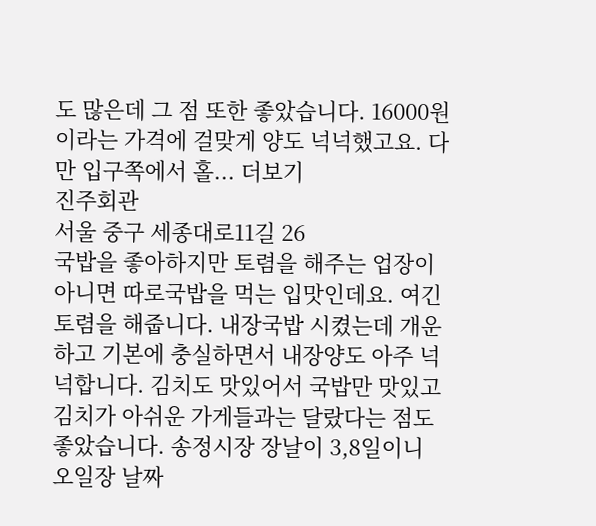도 많은데 그 점 또한 좋았습니다. 16000원이라는 가격에 걸맞게 양도 넉넉했고요. 다만 입구쪽에서 홀... 더보기
진주회관
서울 중구 세종대로11길 26
국밥을 좋아하지만 토렴을 해주는 업장이 아니면 따로국밥을 먹는 입맛인데요. 여긴 토렴을 해줍니다. 내장국밥 시켰는데 개운하고 기본에 충실하면서 내장양도 아주 넉넉합니다. 김치도 맛있어서 국밥만 맛있고 김치가 아쉬운 가게들과는 달랐다는 점도 좋았습니다. 송정시장 장날이 3,8일이니 오일장 날짜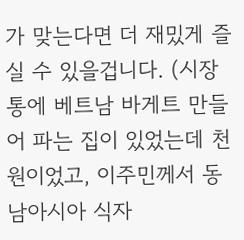가 맞는다면 더 재밌게 즐실 수 있을겁니다. (시장통에 베트남 바게트 만들어 파는 집이 있었는데 천원이었고, 이주민께서 동남아시아 식자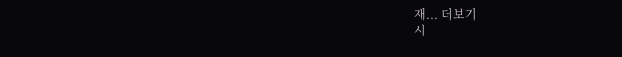재... 더보기
시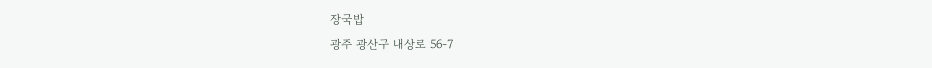장국밥
광주 광산구 내상로 56-7